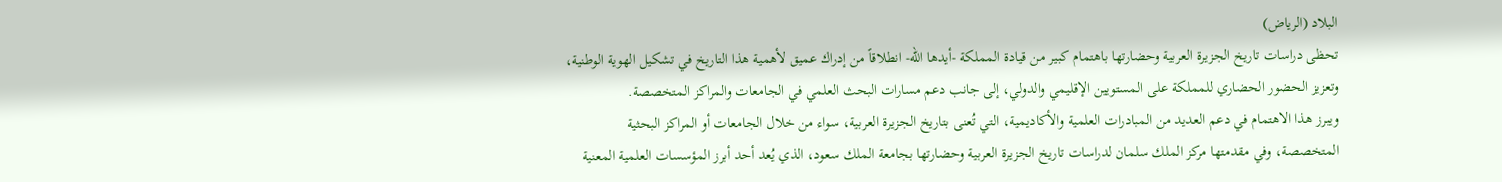البلاد (الرياض)
تحظى دراسات تاريخ الجزيرة العربية وحضارتها باهتمام كبير من قيادة المملكة -أيدها الله- انطلاقاً من إدراك عميق لأهمية هذا التاريخ في تشكيل الهوية الوطنية، وتعزيز الحضور الحضاري للمملكة على المستويين الإقليمي والدولي، إلى جانب دعم مسارات البحث العلمي في الجامعات والمراكز المتخصصة.
ويبرز هذا الاهتمام في دعم العديد من المبادرات العلمية والأكاديمية، التي تُعنى بتاريخ الجزيرة العربية، سواء من خلال الجامعات أو المراكز البحثية المتخصصة، وفي مقدمتها مركز الملك سلمان لدراسات تاريخ الجزيرة العربية وحضارتها بجامعة الملك سعود، الذي يُعد أحد أبرز المؤسسات العلمية المعنية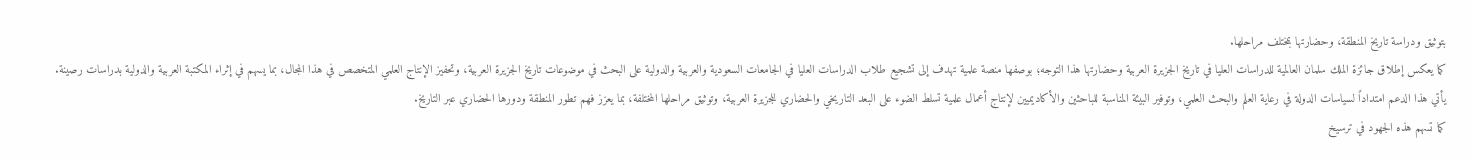بتوثيق ودراسة تاريخ المنطقة، وحضارتها بمختلف مراحلها.
كما يعكس إطلاق جائزة الملك سلمان العالمية للدراسات العليا في تاريخ الجزيرة العربية وحضارتها هذا التوجه؛ بوصفها منصة علمية تهدف إلى تشجيع طلاب الدراسات العليا في الجامعات السعودية والعربية والدولية على البحث في موضوعات تاريخ الجزيرة العربية، وتحفيز الإنتاج العلمي المتخصص في هذا المجال، بما يسهم في إثراء المكتبة العربية والدولية بدراسات رصينة.
يأتي هذا الدعم امتداداً لسياسات الدولة في رعاية العلم والبحث العلمي، وتوفير البيئة المناسبة للباحثين والأكاديميين لإنتاج أعمال علمية تسلط الضوء على البعد التاريخي والحضاري للجزيرة العربية، وتوثيق مراحلها المختلفة، بما يعزز فهم تطور المنطقة ودورها الحضاري عبر التاريخ.
كما تسهم هذه الجهود في ترسيخ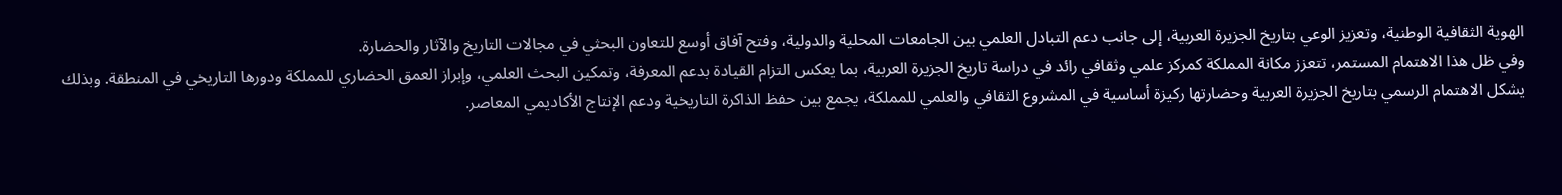الهوية الثقافية الوطنية، وتعزيز الوعي بتاريخ الجزيرة العربية، إلى جانب دعم التبادل العلمي بين الجامعات المحلية والدولية، وفتح آفاق أوسع للتعاون البحثي في مجالات التاريخ والآثار والحضارة.
وفي ظل هذا الاهتمام المستمر، تتعزز مكانة المملكة كمركز علمي وثقافي رائد في دراسة تاريخ الجزيرة العربية، بما يعكس التزام القيادة بدعم المعرفة، وتمكين البحث العلمي، وإبراز العمق الحضاري للمملكة ودورها التاريخي في المنطقة. وبذلك يشكل الاهتمام الرسمي بتاريخ الجزيرة العربية وحضارتها ركيزة أساسية في المشروع الثقافي والعلمي للمملكة، يجمع بين حفظ الذاكرة التاريخية ودعم الإنتاج الأكاديمي المعاصر.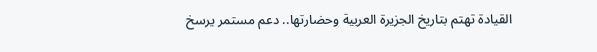القيادة تهتم بتاريخ الجزيرة العربية وحضارتها.. دعم مستمر يرسخ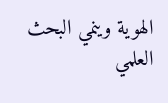الهوية وينمي البحث العلمي